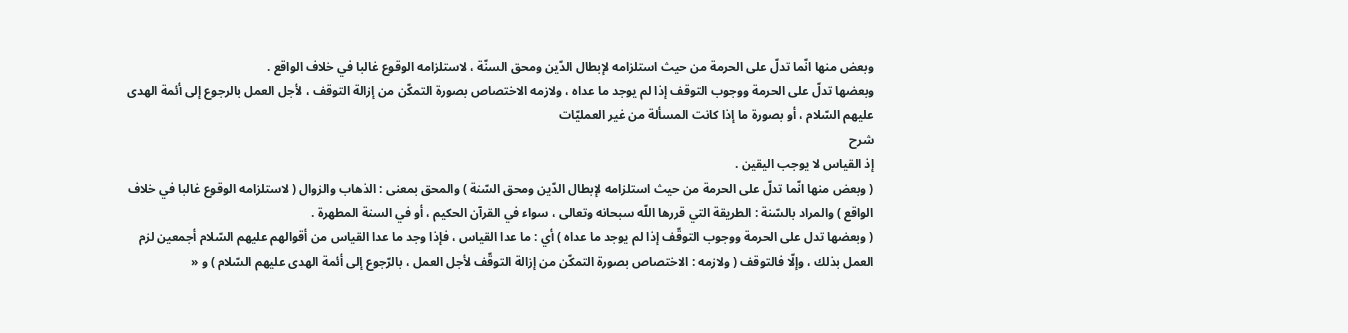وبعض منها انّما تدلّ على الحرمة من حيث استلزامه لإبطال الدّين ومحق السنّة ، لاستلزامه الوقوع غالبا في خلاف الواقع .
وبعضها تدلّ على الحرمة ووجوب التوقف إذا لم يوجد ما عداه ، ولازمه الاختصاص بصورة التمكّن من إزالة التوقف ، لأجل العمل بالرجوع إلى أئمة الهدى عليهم السّلام ، أو بصورة ما إذا كانت المسألة من غير العمليّات
شرح
إذ القياس لا يوجب اليقين .
( وبعض منها انّما تدلّ على الحرمة من حيث استلزامه لإبطال الدّين ومحق السّنة ) والمحق بمعنى : الذهاب والزوال ( لاستلزامه الوقوع غالبا في خلاف الواقع ) والمراد بالسّنة : الطريقة التي قررها اللّه سبحانه وتعالى ، سواء في القرآن الحكيم ، أو في السنة المطهرة .
( وبعضها تدل على الحرمة ووجوب التوقّف إذا لم يوجد ما عداه ) أي : ما عدا القياس ، فإذا وجد ما عدا القياس من أقوالهم عليهم السّلام أجمعين لزم العمل بذلك ، وإلّا فالتوقف ( ولازمه : الاختصاص بصورة التمكّن من إزالة التوقّف لأجل العمل ، بالرّجوع إلى أئمة الهدى عليهم السّلام ) و «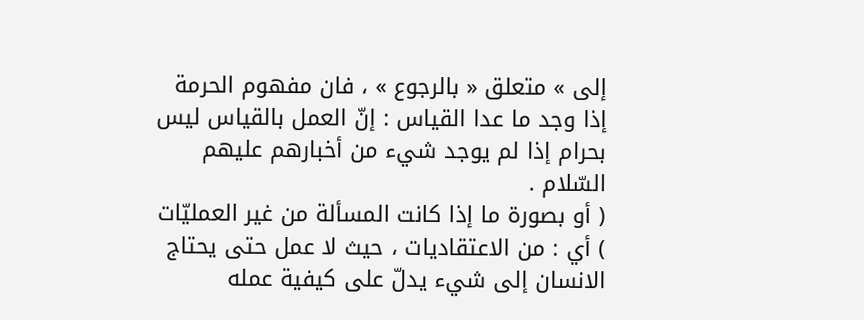إلى » متعلق « بالرجوع » ، فان مفهوم الحرمة إذا وجد ما عدا القياس : إنّ العمل بالقياس ليس بحرام إذا لم يوجد شيء من أخبارهم عليهم السّلام .
( أو بصورة ما إذا كانت المسألة من غير العمليّات ) أي : من الاعتقاديات ، حيث لا عمل حتى يحتاج الانسان إلى شيء يدلّ على كيفية عمله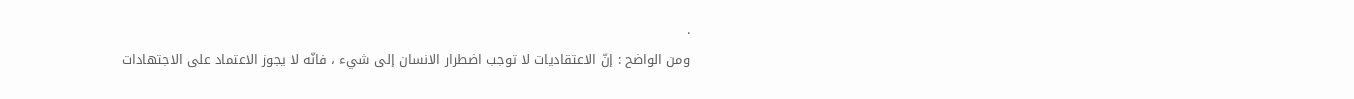.
ومن الواضح : إنّ الاعتقاديات لا توجب اضطرار الانسان إلى شيء ، فانّه لا يجوز الاعتماد على الاجتهادات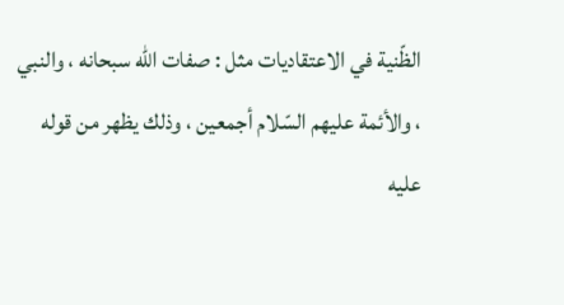الظّنية في الاعتقاديات مثل : صفات اللّه سبحانه ، والنبي ، والأئمة عليهم السّلام أجمعين ، وذلك يظهر من قوله عليه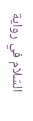السّلام في رواية